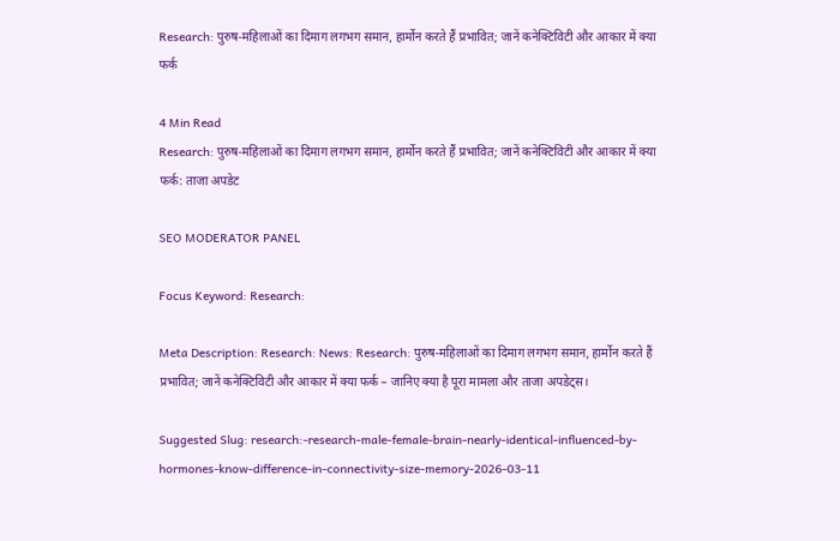Research: पुरुष-महिलाओं का दिमाग लगभग समान, हार्मोन करते हैं प्रभावित; जानें कनेक्टिविटी और आकार में क्या फर्क

4 Min Read
Research: पुरुष-महिलाओं का दिमाग लगभग समान, हार्मोन करते हैं प्रभावित; जानें कनेक्टिविटी और आकार में क्या फर्क: ताजा अपडेट

SEO MODERATOR PANEL

Focus Keyword: Research:

Meta Description: Research: News: Research: पुरुष-महिलाओं का दिमाग लगभग समान, हार्मोन करते हैं प्रभावित; जानें कनेक्टिविटी और आकार में क्या फर्क – जानिए क्या है पूरा मामला और ताजा अपडेट्स।

Suggested Slug: research:-research-male-female-brain-nearly-identical-influenced-by-hormones-know-difference-in-connectivity-size-memory-2026-03-11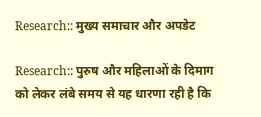Research:: मुख्य समाचार और अपडेट

Research:: पुरुष और महिलाओं के दिमाग को लेकर लंबे समय से यह धारणा रही है कि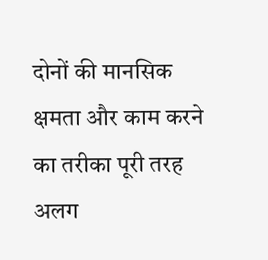दोनों की मानसिक क्षमता और काम करने का तरीका पूरी तरह अलग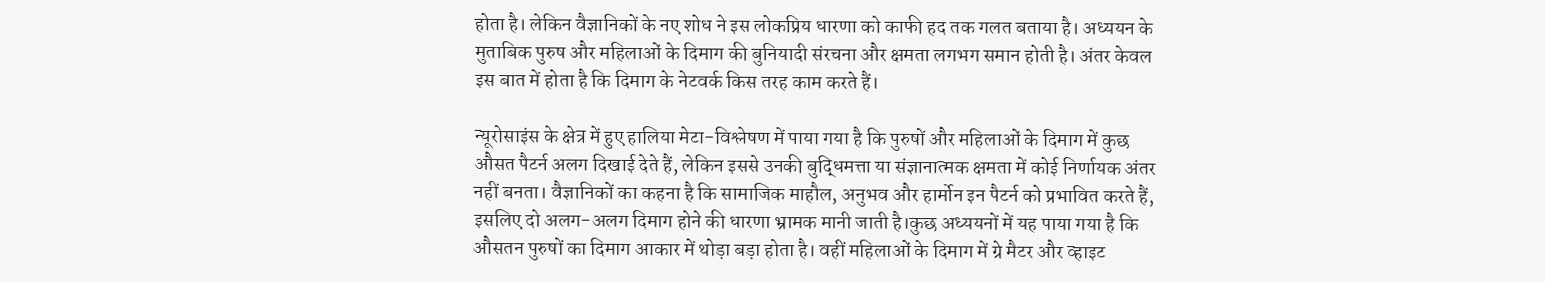होता है। लेकिन वैज्ञानिकों के नए शोध ने इस लोकप्रिय धारणा को काफी हद तक गलत बताया है। अध्ययन के मुताबिक पुरुष और महिलाओं के दिमाग की बुनियादी संरचना और क्षमता लगभग समान होती है। अंतर केवल इस बात में होता है कि दिमाग के नेटवर्क किस तरह काम करते हैं।

न्यूरोसाइंस के क्षेत्र में हुए हालिया मेटा-विश्लेषण में पाया गया है कि पुरुषों और महिलाओं के दिमाग में कुछ औसत पैटर्न अलग दिखाई देते हैं, लेकिन इससे उनकी बुद्धिमत्ता या संज्ञानात्मक क्षमता में कोई निर्णायक अंतर नहीं बनता। वैज्ञानिकों का कहना है कि सामाजिक माहौल, अनुभव और हार्मोन इन पैटर्न को प्रभावित करते हैं, इसलिए दो अलग-अलग दिमाग होने की धारणा भ्रामक मानी जाती है।कुछ अध्ययनों में यह पाया गया है कि औसतन पुरुषों का दिमाग आकार में थोड़ा बड़ा होता है। वहीं महिलाओं के दिमाग में ग्रे मैटर और व्हाइट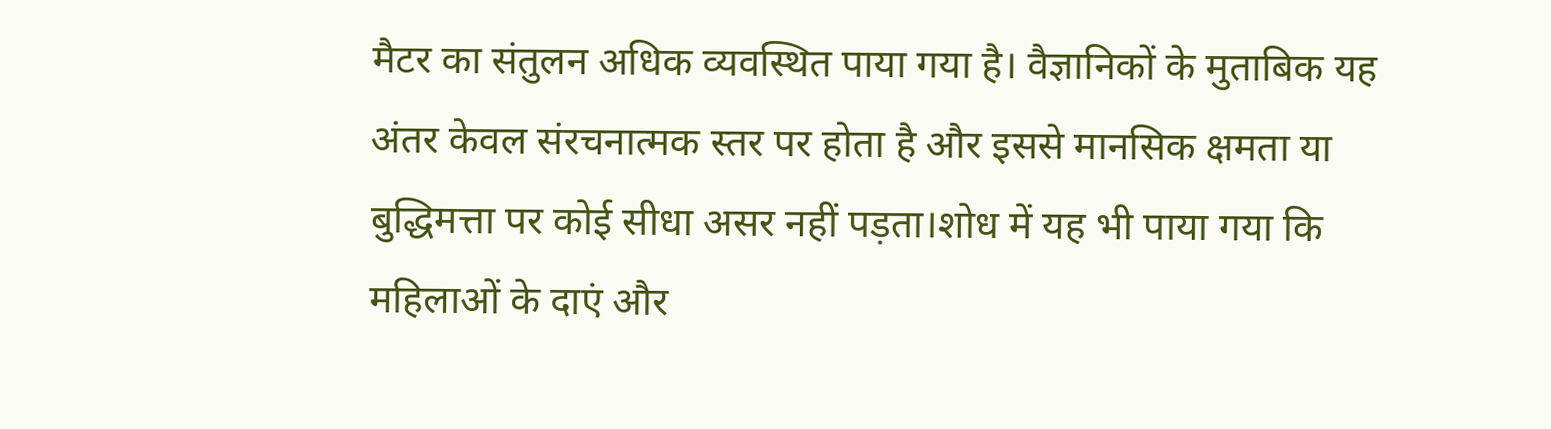मैटर का संतुलन अधिक व्यवस्थित पाया गया है। वैज्ञानिकों के मुताबिक यह अंतर केवल संरचनात्मक स्तर पर होता है और इससे मानसिक क्षमता या बुद्धिमत्ता पर कोई सीधा असर नहीं पड़ता।शोध में यह भी पाया गया कि महिलाओं के दाएं और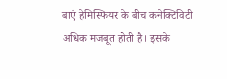बाएं हेमिस्फियर के बीच कनेक्टिविटी अधिक मजबूत होती है। इसके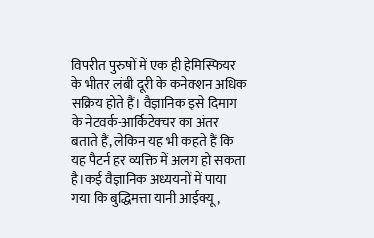विपरीत पुरुषों में एक ही हेमिस्फियर के भीतर लंबी दूरी के कनेक्शन अधिक सक्रिय होते हैं। वैज्ञानिक इसे दिमाग के नेटवर्क-आर्किटेक्चर का अंतर बताते हैं, लेकिन यह भी कहते हैं कि यह पैटर्न हर व्यक्ति में अलग हो सकता है।कई वैज्ञानिक अध्ययनों में पाया गया कि बुद्धिमत्ता यानी आईक्यू,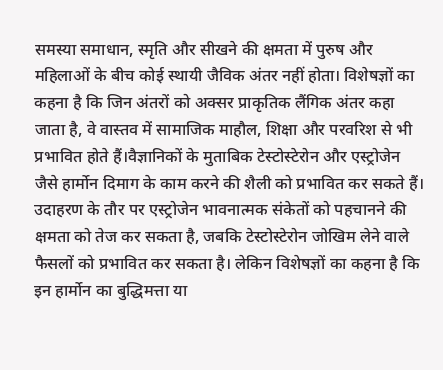समस्या समाधान, स्मृति और सीखने की क्षमता में पुरुष और महिलाओं के बीच कोई स्थायी जैविक अंतर नहीं होता। विशेषज्ञों का कहना है कि जिन अंतरों को अक्सर प्राकृतिक लैंगिक अंतर कहा जाता है, वे वास्तव में सामाजिक माहौल, शिक्षा और परवरिश से भी प्रभावित होते हैं।वैज्ञानिकों के मुताबिक टेस्टोस्टेरोन और एस्ट्रोजेन जैसे हार्मोन दिमाग के काम करने की शैली को प्रभावित कर सकते हैं। उदाहरण के तौर पर एस्ट्रोजेन भावनात्मक संकेतों को पहचानने की क्षमता को तेज कर सकता है, जबकि टेस्टोस्टेरोन जोखिम लेने वाले फैसलों को प्रभावित कर सकता है। लेकिन विशेषज्ञों का कहना है कि इन हार्मोन का बुद्धिमत्ता या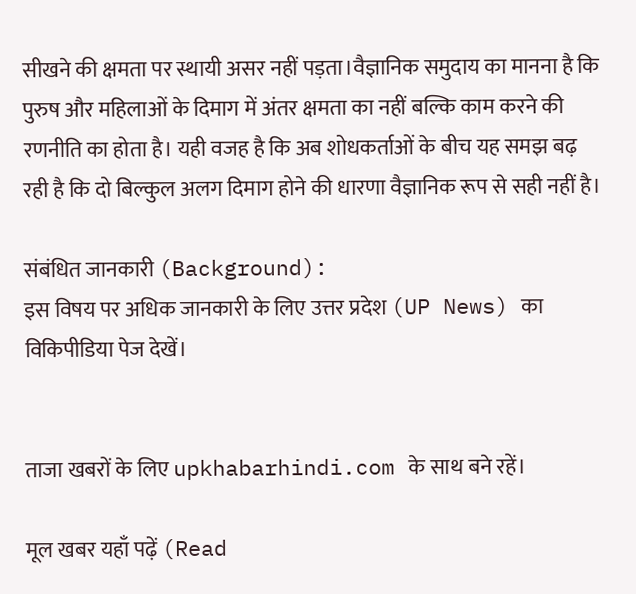सीखने की क्षमता पर स्थायी असर नहीं पड़ता।वैज्ञानिक समुदाय का मानना है कि पुरुष और महिलाओं के दिमाग में अंतर क्षमता का नहीं बल्कि काम करने की रणनीति का होता है। यही वजह है कि अब शोधकर्ताओं के बीच यह समझ बढ़ रही है कि दो बिल्कुल अलग दिमाग होने की धारणा वैज्ञानिक रूप से सही नहीं है।

संबंधित जानकारी (Background):
इस विषय पर अधिक जानकारी के लिए उत्तर प्रदेश (UP News) का विकिपीडिया पेज देखें।


ताजा खबरों के लिए upkhabarhindi.com के साथ बने रहें।

मूल खबर यहाँ पढ़ें (Read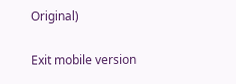Original)

Exit mobile version